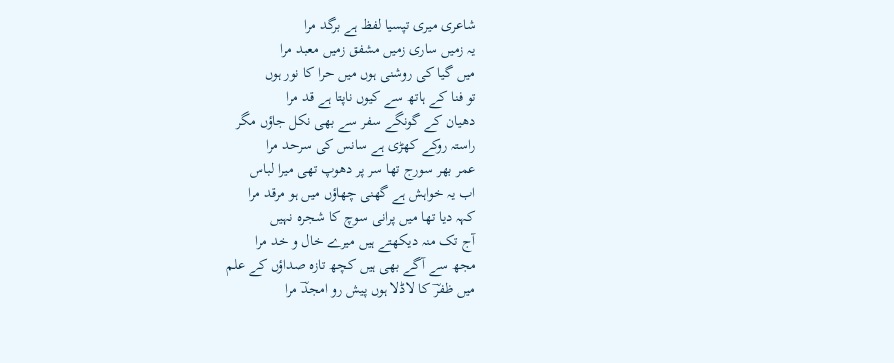شاعری میری تپسیا لفظ ہے برگد مرا
یہ زمیں ساری زمیں مشفق زمیں معبد مرا
میں گیا کی روشنی ہوں میں حرا کا نور ہوں
تو فنا کے ہاتھ سے کیوں ناپتا ہے قد مرا
دھیان کے گونگے سفر سے بھی نکل جاؤں مگر
راستہ روکے کھڑی ہے سانس کی سرحد مرا
عمر بھر سورج تھا سر پر دھوپ تھی میرا لباس
اب یہ خواہش ہے گھنی چھاؤں میں ہو مرقد مرا
کہہ دیا تھا میں پرانی سوچ کا شجرہ نہیں
آج تک منہ دیکھتے ہیں میرے خال و خد مرا
مجھ سے آگے بھی ہیں کچھ تازہ صداؤں کے علم
میں ظفرؔ کا لاڈلا ہوں پیش رو امجدؔ مرا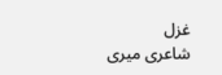غزل
شاعری میری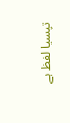تپسیا لفظ ہے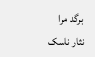برگد مرا
نثار ناسک